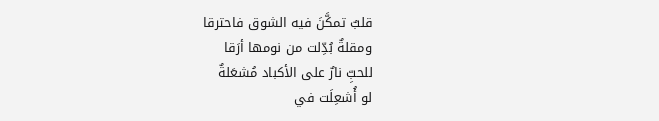قلبٌ تمكَّنَ فيه الشوق فاحترقا
ومقلةٌ بُدِّلت من نومها أرَقا
للحبِّ نارٌ على الأكباد مُشعَلةٌ
لو أُشعِلَت في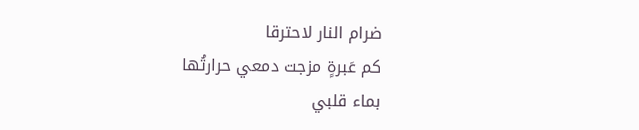ضرام النار لاحترقا
كم عَبرةٍ مزجت دمعي حرارتُها
بماء قلبي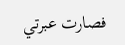فصارت عبرتي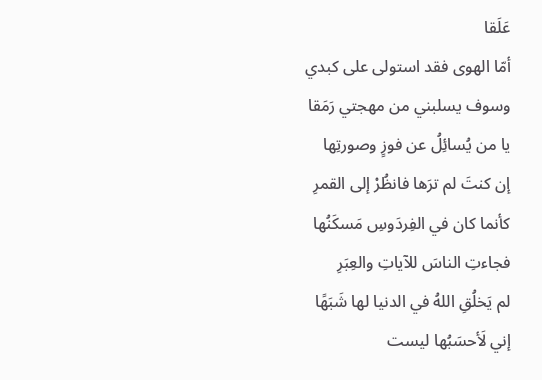عَلَقا
أمّا الهوى فقد استولى على كبدي
وسوف يسلبني من مهجتي رَمَقا
يا من يُسائِلُ عن فوزٍ وصورتِها
إن كنتَ لم ترَها فانظُرْ إلى القمرِ
كأنما كان في الفِردَوسِ مَسكَنُها
فجاءتِ الناسَ للآياتِ والعِبَرِ
لم يَخلُقِ اللهُ في الدنيا لها شَبَهًا
إني لَأحسَبُها ليست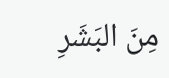مِنَ البَشَرِ